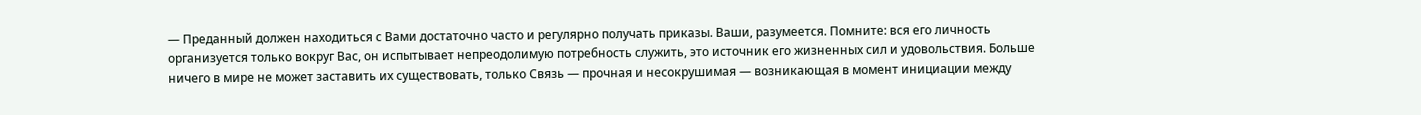— Преданный должен находиться с Вами достаточно часто и регулярно получать приказы. Ваши, разумеется. Помните: вся его личность организуется только вокруг Вас, он испытывает непреодолимую потребность служить, это источник его жизненных сил и удовольствия. Больше ничего в мире не может заставить их существовать, только Связь — прочная и несокрушимая — возникающая в момент инициации между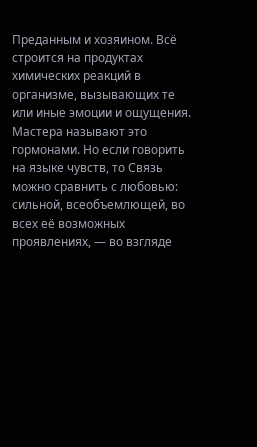Преданным и хозяином. Всё строится на продуктах химических реакций в организме, вызывающих те или иные эмоции и ощущения. Мастера называют это гормонами. Но если говорить на языке чувств, то Связь можно сравнить с любовью: сильной, всеобъемлющей, во всех её возможных проявлениях, — во взгляде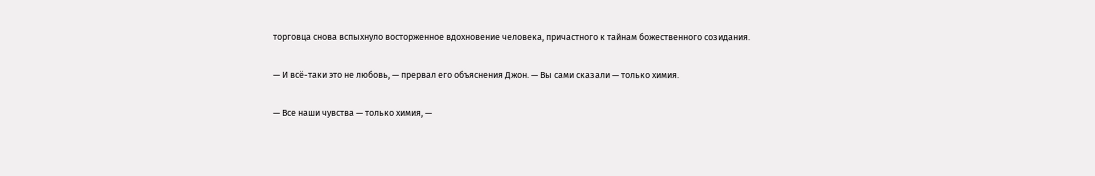торговца снова вспыхнуло восторженное вдохновение человека, причастного к тайнам божественного созидания.

— И всё-таки это не любовь, — прервал его объяснения Джон. — Вы сами сказали — только химия.

— Все наши чувства — только химия, —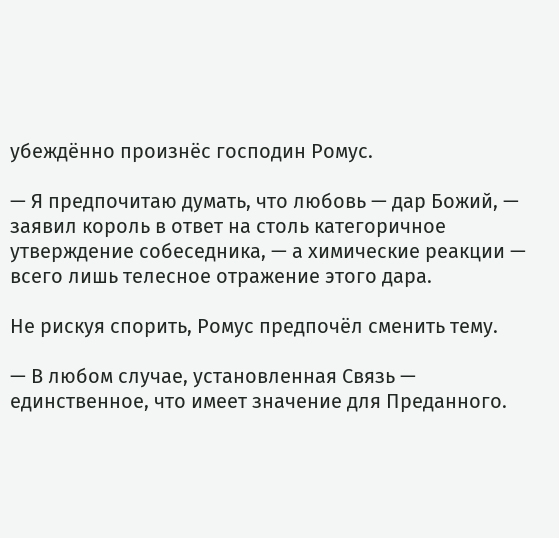убеждённо произнёс господин Ромус.

— Я предпочитаю думать, что любовь — дар Божий, — заявил король в ответ на столь категоричное утверждение собеседника, — а химические реакции — всего лишь телесное отражение этого дара.

Не рискуя спорить, Ромус предпочёл сменить тему.

— В любом случае, установленная Связь — единственное, что имеет значение для Преданного.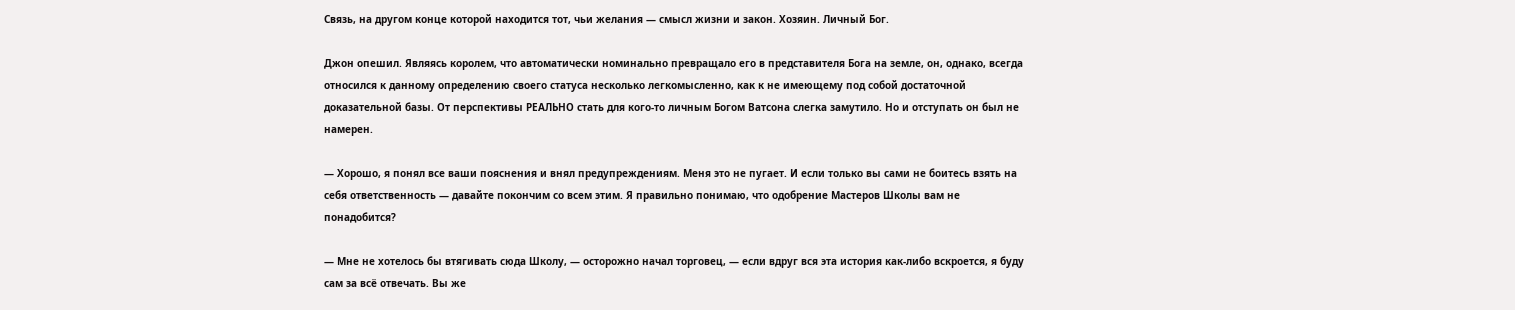Связь, на другом конце которой находится тот, чьи желания — смысл жизни и закон. Хозяин. Личный Бог.

Джон опешил. Являясь королем, что автоматически номинально превращало его в представителя Бога на земле, он, однако, всегда относился к данному определению своего статуса несколько легкомысленно, как к не имеющему под собой достаточной доказательной базы. От перспективы РЕАЛЬНО стать для кого-то личным Богом Ватсона слегка замутило. Но и отступать он был не намерен.

— Хорошо, я понял все ваши пояснения и внял предупреждениям. Меня это не пугает. И если только вы сами не боитесь взять на себя ответственность — давайте покончим со всем этим. Я правильно понимаю, что одобрение Мастеров Школы вам не понадобится?

— Мне не хотелось бы втягивать сюда Школу, — осторожно начал торговец, — если вдруг вся эта история как-либо вскроется, я буду сам за всё отвечать. Вы же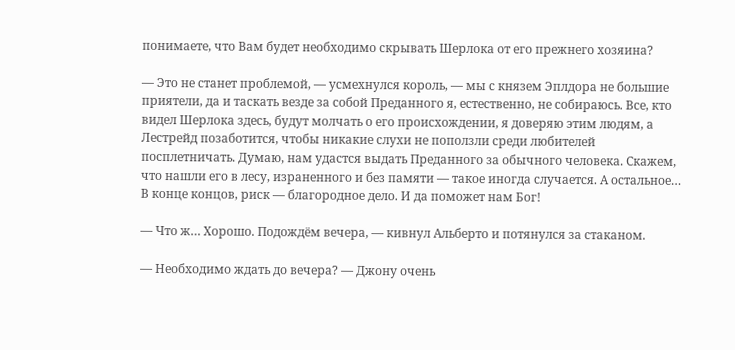понимаете, что Вам будет необходимо скрывать Шерлока от его прежнего хозяина?

— Это не станет проблемой, — усмехнулся король, — мы с князем Эплдора не большие приятели, да и таскать везде за собой Преданного я, естественно, не собираюсь. Все, кто видел Шерлока здесь, будут молчать о его происхождении, я доверяю этим людям, а Лестрейд позаботится, чтобы никакие слухи не поползли среди любителей посплетничать. Думаю, нам удастся выдать Преданного за обычного человека. Скажем, что нашли его в лесу, израненного и без памяти — такое иногда случается. А остальное… В конце концов, риск — благородное дело. И да поможет нам Бог!

— Что ж… Хорошо. Подождём вечера, — кивнул Альберто и потянулся за стаканом.

— Необходимо ждать до вечера? — Джону очень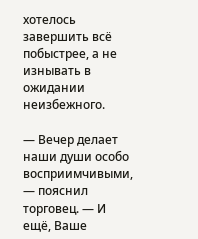хотелось завершить всё побыстрее, а не изнывать в ожидании неизбежного.

— Вечер делает наши души особо восприимчивыми, — пояснил торговец. — И ещё, Ваше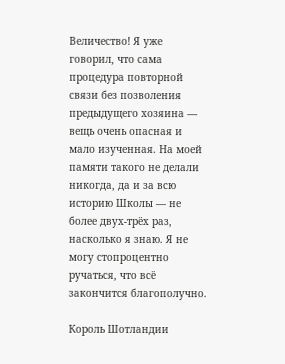Величество! Я уже говорил, что сама процедура повторной связи без позволения предыдущего хозяина — вещь очень опасная и мало изученная. На моей памяти такого не делали никогда, да и за всю историю Школы — не более двух-трёх раз, насколько я знаю. Я не могу стопроцентно ручаться, что всё закончится благополучно.

Король Шотландии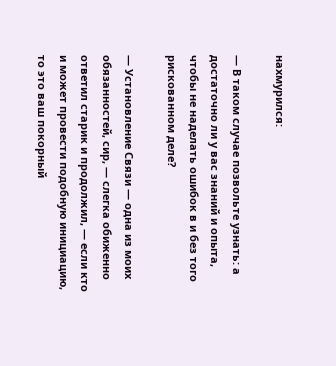нахмурился:

— В таком случае позвольте узнать: а достаточно ли у вас знаний и опыта, чтобы не наделать ошибок в и без того рискованном деле?

— Установление Связи — одна из моих обязанностей, сир, — слегка обиженно ответил старик и продолжил, — если кто и может провести подобную инициацию, то это ваш покорный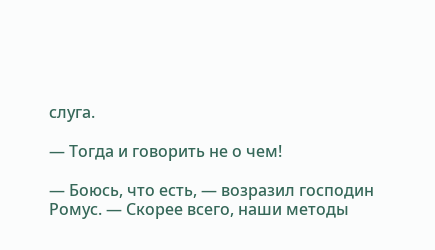слуга.

— Тогда и говорить не о чем!

— Боюсь, что есть, — возразил господин Ромус. — Скорее всего, наши методы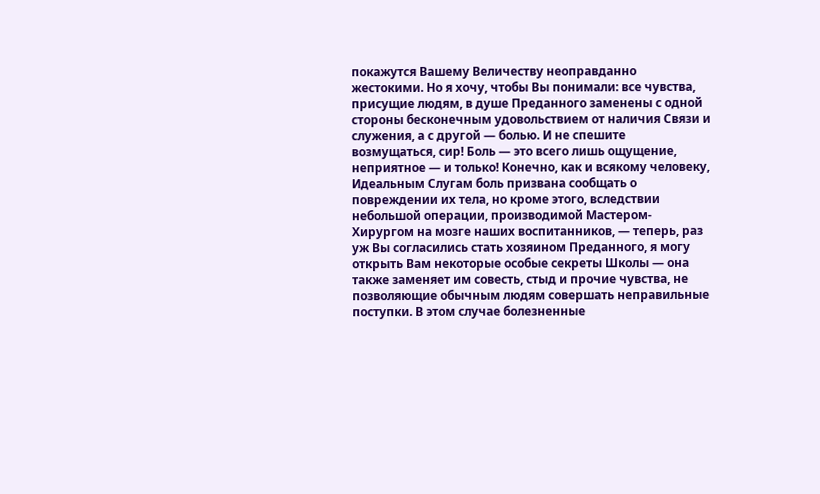покажутся Вашему Величеству неоправданно жестокими. Но я хочу, чтобы Вы понимали: все чувства, присущие людям, в душе Преданного заменены с одной стороны бесконечным удовольствием от наличия Связи и служения, а с другой — болью. И не спешите возмущаться, сир! Боль — это всего лишь ощущение, неприятное — и только! Конечно, как и всякому человеку, Идеальным Слугам боль призвана сообщать о повреждении их тела, но кроме этого, вследствии небольшой операции, производимой Мастером-Хирургом на мозге наших воспитанников, — теперь, раз уж Вы согласились стать хозяином Преданного, я могу открыть Вам некоторые особые секреты Школы — она также заменяет им совесть, стыд и прочие чувства, не позволяющие обычным людям совершать неправильные поступки. В этом случае болезненные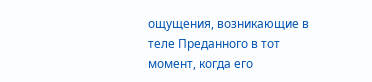ощущения, возникающие в теле Преданного в тот момент, когда его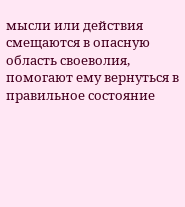мысли или действия смещаются в опасную область своеволия, помогают ему вернуться в правильное состояние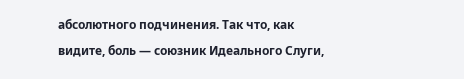абсолютного подчинения. Так что, как видите, боль — союзник Идеального Слуги,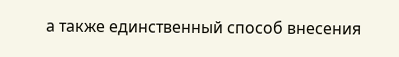а также единственный способ внесения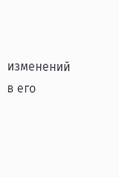изменений в его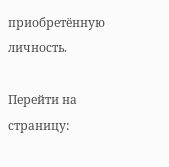приобретённую личность.

Перейти на страницу: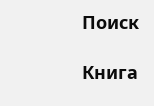Поиск

Книга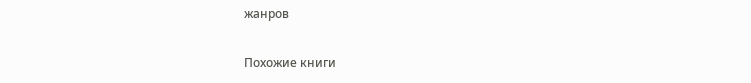жанров

Похожие книги